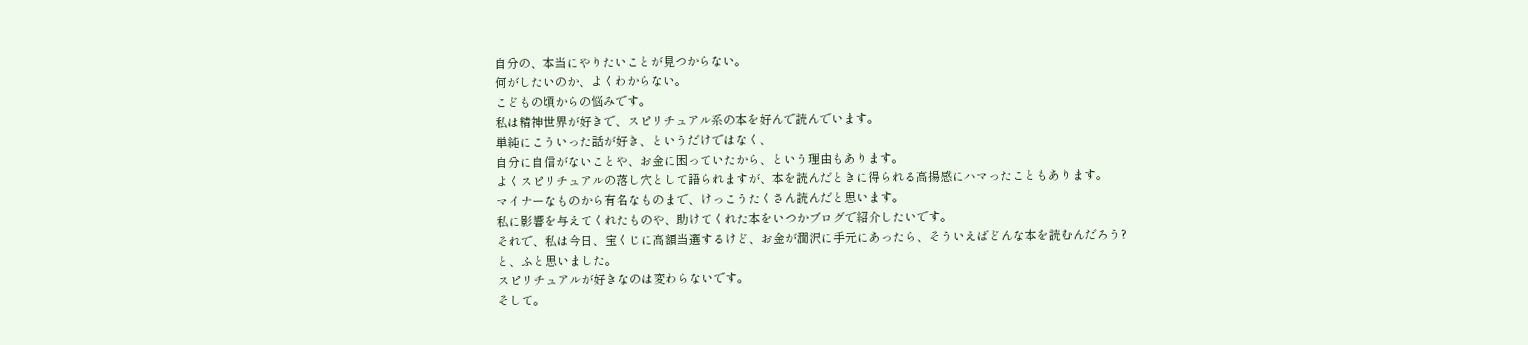自分の、本当にやりたいことが見つからない。
何がしたいのか、よくわからない。
こどもの頃からの悩みです。
私は精神世界が好きで、スピリチュアル系の本を好んで読んでいます。
単純にこういった話が好き、というだけではなく、
自分に自信がないことや、お金に困っていたから、という理由もあります。
よくスピリチュアルの落し穴として語られますが、本を読んだときに得られる高揚感にハマったこともあります。
マイナーなものから有名なものまで、けっこうたくさん読んだと思います。
私に影響を与えてくれたものや、助けてくれた本をいつかブログで紹介したいです。
それで、私は今日、宝くじに高額当選するけど、お金が潤沢に手元にあったら、そういえばどんな本を読むんだろう?
と、ふと思いました。
スピリチュアルが好きなのは変わらないです。
そして。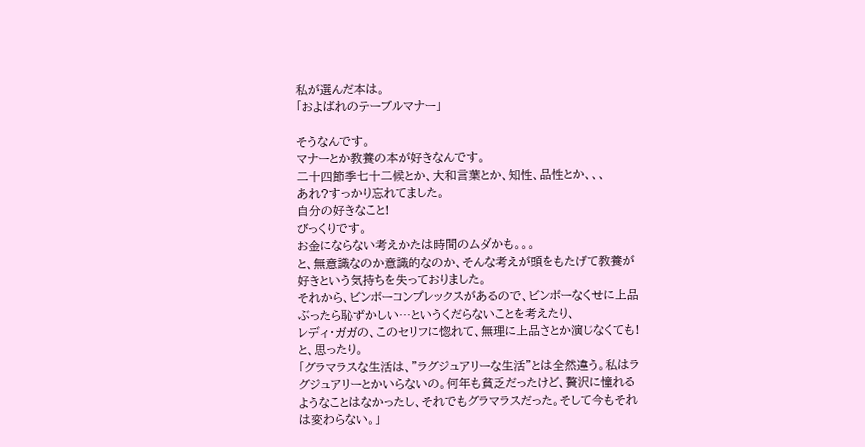私が選んだ本は。
「およばれのテーブルマナー」

そうなんです。
マナーとか教養の本が好きなんです。
二十四節季七十二候とか、大和言葉とか、知性、品性とか、、、
あれ?すっかり忘れてました。
自分の好きなこと!
びっくりです。
お金にならない考えかたは時間のムダかも。。。
と、無意識なのか意識的なのか、そんな考えが頭をもたげて教養が好きという気持ちを失っておりました。
それから、ビンボーコンプレックスがあるので、ビンボーなくせに上品ぶったら恥ずかしい…というくだらないことを考えたり、
レディ・ガガの、このセリフに惚れて、無理に上品さとか演じなくても!と、思ったり。
「グラマラスな生活は、”ラグジュアリーな生活”とは全然違う。私はラグジュアリーとかいらないの。何年も貧乏だったけど、贅沢に憧れるようなことはなかったし、それでもグラマラスだった。そして今もそれは変わらない。」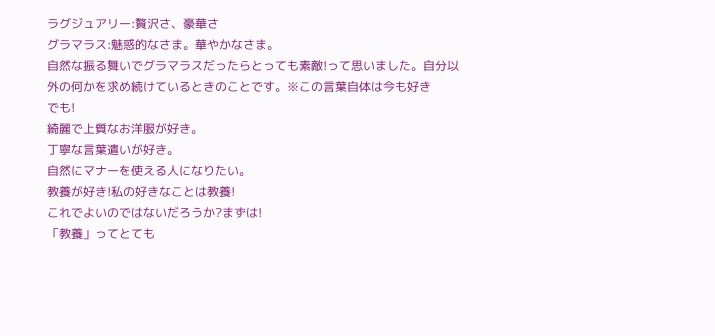ラグジュアリー:贅沢さ、豪華さ
グラマラス:魅惑的なさま。華やかなさま。
自然な振る舞いでグラマラスだったらとっても素敵!って思いました。自分以外の何かを求め続けているときのことです。※この言葉自体は今も好き
でも!
綺麗で上質なお洋服が好き。
丁寧な言葉遣いが好き。
自然にマナーを使える人になりたい。
教養が好き!私の好きなことは教養!
これでよいのではないだろうか?まずは!
「教養」ってとても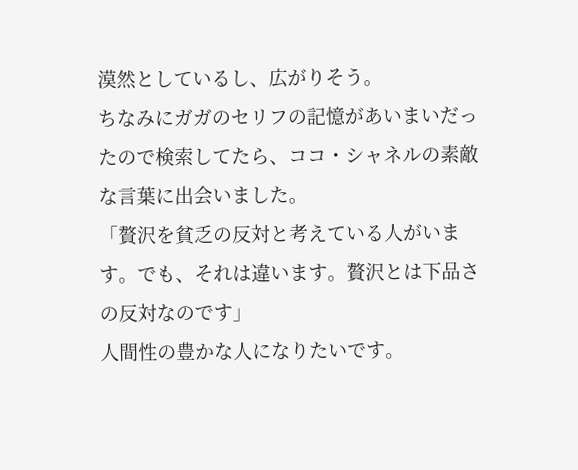漠然としているし、広がりそう。
ちなみにガガのセリフの記憶があいまいだったので検索してたら、ココ・シャネルの素敵な言葉に出会いました。
「贅沢を貧乏の反対と考えている人がいます。でも、それは違います。贅沢とは下品さの反対なのです」
人間性の豊かな人になりたいです。